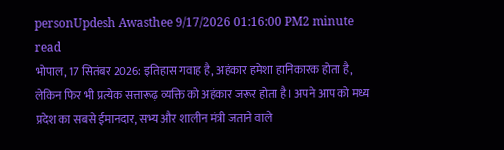personUpdesh Awasthee 9/17/2026 01:16:00 PM2 minute read
भोपाल, 17 सितंबर 2026: इतिहास गवाह है, अहंकार हमेशा हानिकारक होता है, लेकिन फिर भी प्रत्येक सत्तारूढ़ व्यक्ति को अहंकार जरूर होता है। अपने आप को मध्य प्रदेश का सबसे ईमानदार, सभ्य और शालीन मंत्री जताने वाले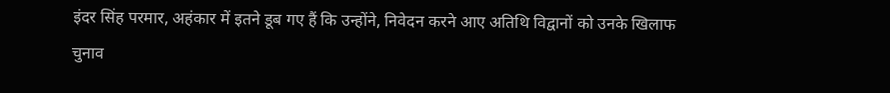इंदर सिंह परमार, अहंकार में इतने डूब गए हैं कि उन्होंने, निवेदन करने आए अतिथि विद्वानों को उनके खिलाफ चुनाव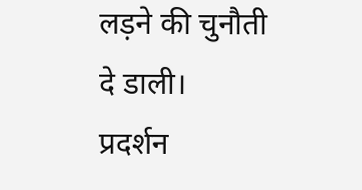लड़ने की चुनौती दे डाली।
प्रदर्शन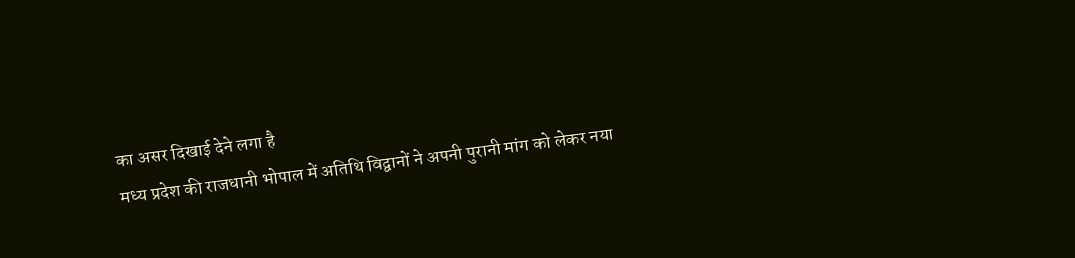का असर दिखाई देने लगा है
मध्य प्रदेश की राजधानी भोपाल में अतिथि विद्वानों ने अपनी पुरानी मांग को लेकर नया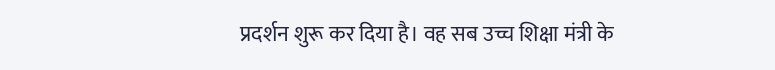प्रदर्शन शुरू कर दिया है। वह सब उच्च शिक्षा मंत्री के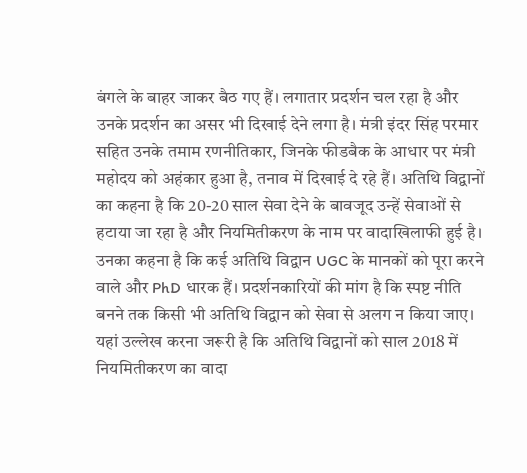बंगले के बाहर जाकर बैठ गए हैं। लगातार प्रदर्शन चल रहा है और उनके प्रदर्शन का असर भी दिखाई देने लगा है। मंत्री इंदर सिंह परमार सहित उनके तमाम रणनीतिकार, जिनके फीडबैक के आधार पर मंत्री महोदय को अहंकार हुआ है, तनाव में दिखाई दे रहे हैं। अतिथि विद्वानों का कहना है कि 20-20 साल सेवा देने के बावजूद उन्हें सेवाओं से हटाया जा रहा है और नियमितीकरण के नाम पर वादाखिलाफी हुई है। उनका कहना है कि कई अतिथि विद्वान UGC के मानकों को पूरा करने वाले और PhD धारक हैं। प्रदर्शनकारियों की मांग है कि स्पष्ट नीति बनने तक किसी भी अतिथि विद्वान को सेवा से अलग न किया जाए।
यहां उल्लेख करना जरूरी है कि अतिथि विद्वानों को साल 2018 में नियमितीकरण का वादा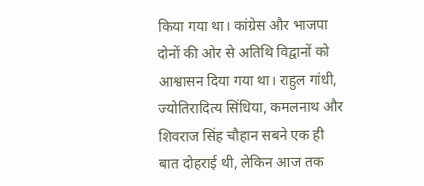किया गया था। कांग्रेस और भाजपा दोनों की ओर से अतिथि विद्वानों को आश्वासन दिया गया था। राहुल गांधी, ज्योतिरादित्य सिंधिया, कमलनाथ और शिवराज सिंह चौहान सबने एक ही बात दोहराई थी, लेकिन आज तक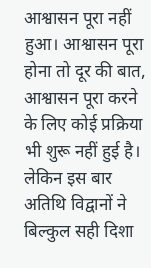आश्वासन पूरा नहीं हुआ। आश्वासन पूरा होना तो दूर की बात, आश्वासन पूरा करने के लिए कोई प्रक्रिया भी शुरू नहीं हुई है। लेकिन इस बार अतिथि विद्वानों ने बिल्कुल सही दिशा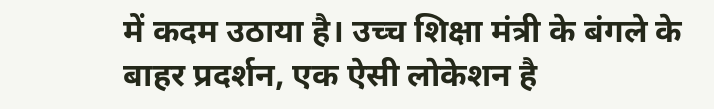में कदम उठाया है। उच्च शिक्षा मंत्री के बंगले के बाहर प्रदर्शन, एक ऐसी लोकेशन है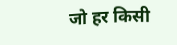जो हर किसी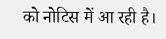को नोटिस में आ रही है।